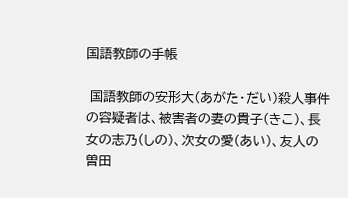国語教師の手帳

 国語教師の安形大(あがた・だい)殺人事件の容疑者は、被害者の妻の貴子(きこ)、長女の志乃(しの)、次女の愛(あい)、友人の曽田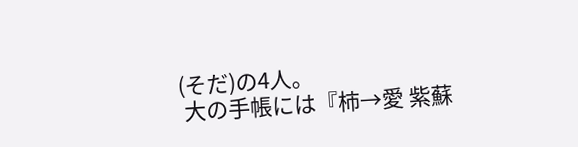(そだ)の4人。
 大の手帳には『柿→愛 紫蘇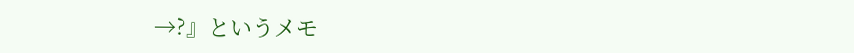→?』というメモ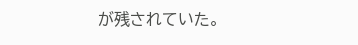が残されていた。